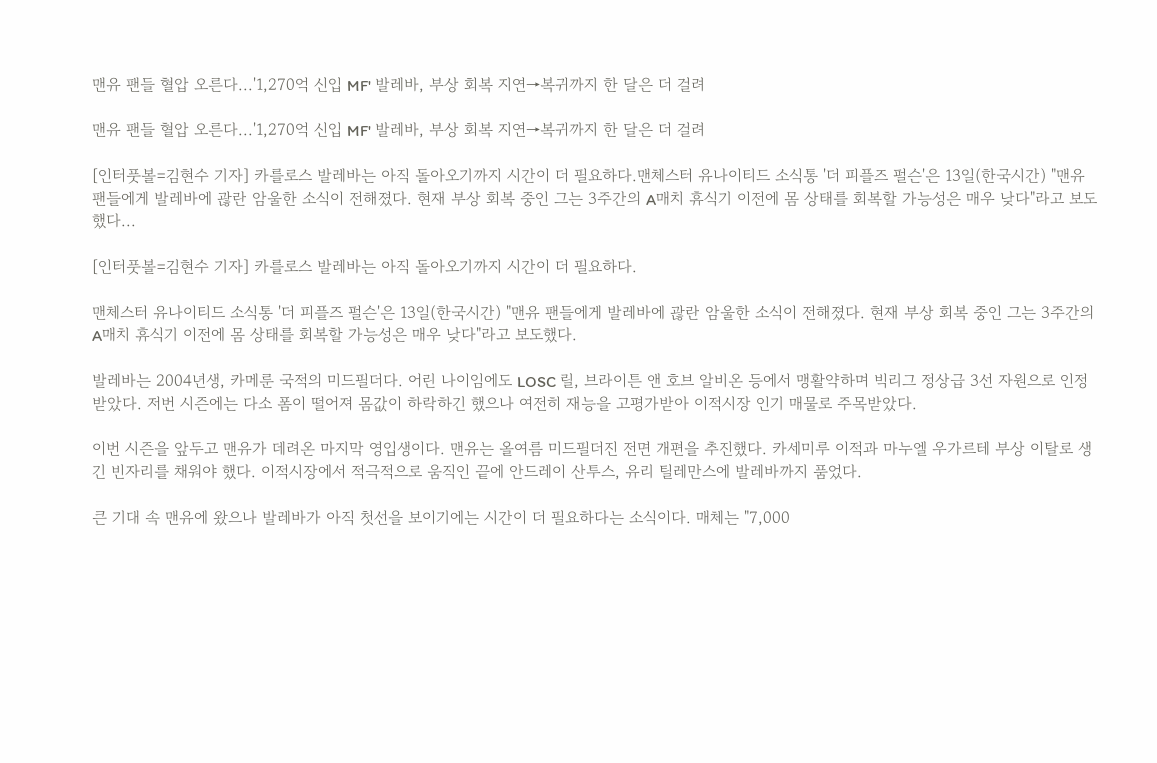맨유 팬들 혈압 오른다...'1,270억 신입 MF' 발레바, 부상 회복 지연→복귀까지 한 달은 더 걸려

맨유 팬들 혈압 오른다...'1,270억 신입 MF' 발레바, 부상 회복 지연→복귀까지 한 달은 더 걸려

[인터풋볼=김현수 기자] 카를로스 발레바는 아직 돌아오기까지 시간이 더 필요하다.맨체스터 유나이티드 소식통 '더 피플즈 펄슨'은 13일(한국시간) "맨유 팬들에게 발레바에 괂란 암울한 소식이 전해졌다. 현재 부상 회복 중인 그는 3주간의 A매치 휴식기 이전에 몸 상태를 회복할 가능성은 매우 낮다"라고 보도했다...

[인터풋볼=김현수 기자] 카를로스 발레바는 아직 돌아오기까지 시간이 더 필요하다.

맨체스터 유나이티드 소식통 '더 피플즈 펄슨'은 13일(한국시간) "맨유 팬들에게 발레바에 괂란 암울한 소식이 전해졌다. 현재 부상 회복 중인 그는 3주간의 A매치 휴식기 이전에 몸 상태를 회복할 가능성은 매우 낮다"라고 보도했다.

발레바는 2004년생, 카메룬 국적의 미드필더다. 어린 나이임에도 LOSC 릴, 브라이튼 앤 호브 알비온 등에서 맹활약하며 빅리그 정상급 3선 자원으로 인정받았다. 저번 시즌에는 다소 폼이 떨어져 몸값이 하락하긴 했으나 여전히 재능을 고평가받아 이적시장 인기 매물로 주목받았다.

이번 시즌을 앞두고 맨유가 데려온 마지막 영입생이다. 맨유는 올여름 미드필더진 전면 개편을 추진했다. 카세미루 이적과 마누엘 우가르테 부상 이탈로 생긴 빈자리를 채워야 했다. 이적시장에서 적극적으로 움직인 끝에 안드레이 산투스, 유리 틸레만스에 발레바까지 품었다.

큰 기대 속 맨유에 왔으나 발레바가 아직 첫선을 보이기에는 시간이 더 필요하다는 소식이다. 매체는 "7,000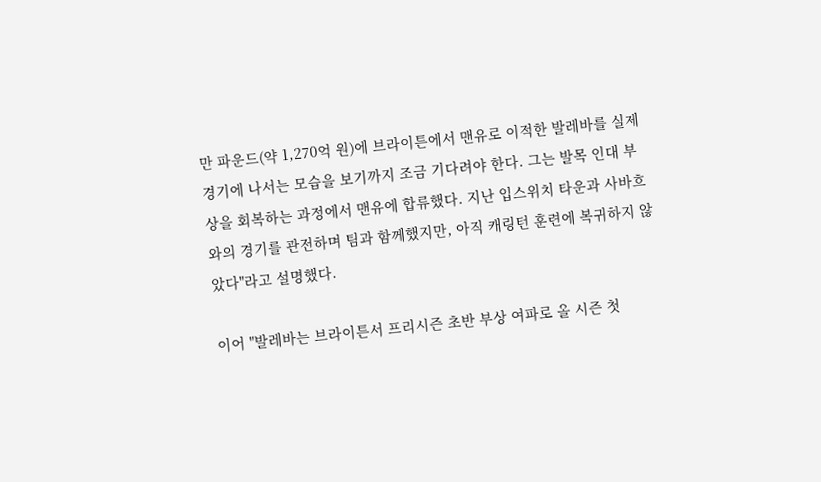만 파운드(약 1,270억 원)에 브라이튼에서 맨유로 이적한 발레바를 실제 경기에 나서는 모습을 보기까지 조금 기다려야 한다. 그는 발목 인대 부상을 회복하는 과정에서 맨유에 합류했다. 지난 입스위치 타운과 사바흐와의 경기를 관전하며 팀과 함께했지만, 아직 캐링턴 훈련에 복귀하지 않았다"라고 설명했다.

이어 "발레바는 브라이튼서 프리시즌 초반 부상 여파로 올 시즌 첫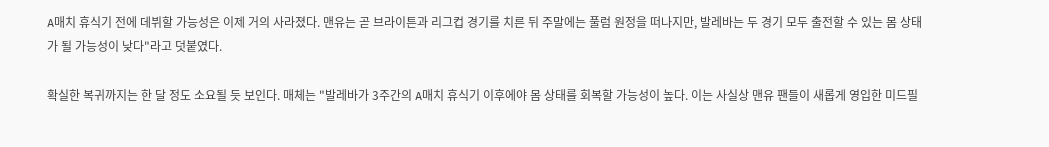A매치 휴식기 전에 데뷔할 가능성은 이제 거의 사라졌다. 맨유는 곧 브라이튼과 리그컵 경기를 치른 뒤 주말에는 풀럼 원정을 떠나지만, 발레바는 두 경기 모두 출전할 수 있는 몸 상태가 될 가능성이 낮다"라고 덧붙였다.

확실한 복귀까지는 한 달 정도 소요될 듯 보인다. 매체는 "발레바가 3주간의 A매치 휴식기 이후에야 몸 상태를 회복할 가능성이 높다. 이는 사실상 맨유 팬들이 새롭게 영입한 미드필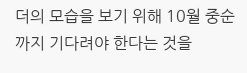더의 모습을 보기 위해 10월 중순까지 기다려야 한다는 것을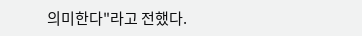의미한다"라고 전했다.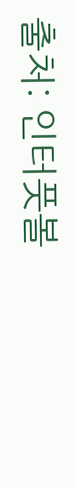출처: 인터풋볼